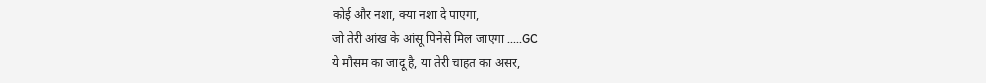कोई और नशा, क्या नशा दे पाएगा,
जो तेरी आंख के आंसू पिनेसे मिल जाएगा .....GC
ये मौसम का जादू है, या तेरी चाहत का असर,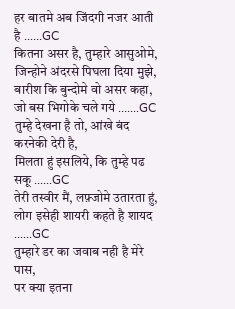हर बातमे अब जिंदगी नजर आती है ......GC
कितना असर है, तुम्हारे आसुओमे,
जिन्होने अंदरसे पिघला दिया मुझे,
बारीश कि बुन्दोमे वो असर कहा,
जो बस भिगोके चले गये .......GC
तुम्हे देखना है तो, आंखे बंद करनेकी देरी है,
मिलता हुं इसलिये, कि तुम्हे पढ सकू ......GC
तेरी तस्वीर मैं, लफ़्जोमे उतारता हुं,
लोग इसेही शायरी कहते है शायद ......GC
तुम्हारे डर का जवाब नही है मेरे पास,
पर क्या इतना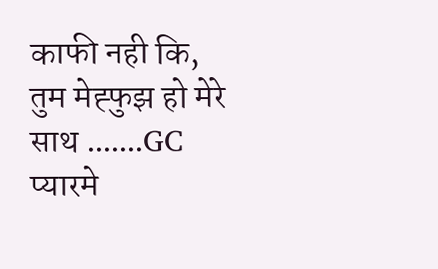काफी नही कि, तुम मेह्फुझ हो मेरे साथ .......GC
प्यारमे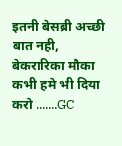इतनी बेसब्री अच्छी बात नही,
बेकरारिका मौका कभी हमे भी दिया करो .......GC